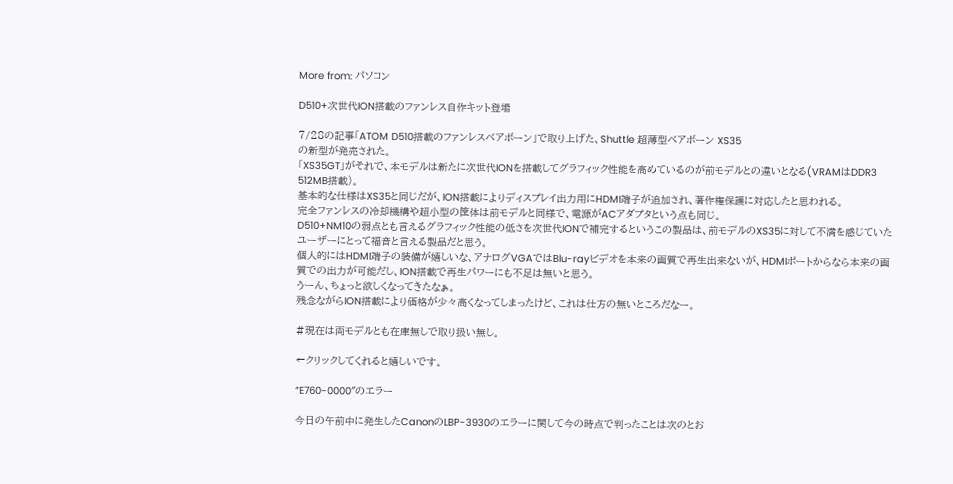More from: パソコン

D510+次世代ION搭載のファンレス自作キット登場

7/28の記事「ATOM D510搭載のファンレスベアボーン」で取り上げた、Shuttle 超薄型ベアボーン XS35
の新型が発売された。
「XS35GT」がそれで、本モデルは新たに次世代IONを搭載してグラフィック性能を高めているのが前モデルとの違いとなる(VRAMはDDR3 512MB搭載)。
基本的な仕様はXS35と同じだが、ION搭載によりディスプレイ出力用にHDMI端子が追加され、著作権保護に対応したと思われる。
完全ファンレスの冷却機構や超小型の筐体は前モデルと同様で、電源がACアダプタという点も同じ。
D510+NM10の弱点とも言えるグラフィック性能の低さを次世代IONで補完するというこの製品は、前モデルのXS35に対して不満を感じていたユーザーにとって福音と言える製品だと思う。
個人的にはHDMI端子の装備が嬉しいな、アナログVGAではBlu-rayビデオを本来の画質で再生出来ないが、HDMIポートからなら本来の画質での出力が可能だし、ION搭載で再生パワーにも不足は無いと思う。
うーん、ちょっと欲しくなってきたなぁ。
残念ながらION搭載により価格が少々高くなってしまったけど、これは仕方の無いところだなー。

#現在は両モデルとも在庫無しで取り扱い無し。

←クリックしてくれると嬉しいです。

“E760-0000″のエラー

今日の午前中に発生したCanonのLBP-3930のエラーに関して今の時点で判ったことは次のとお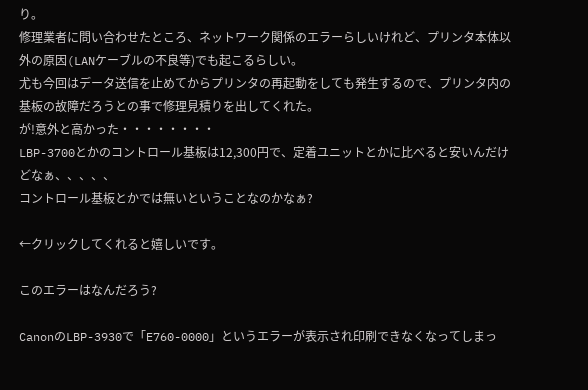り。
修理業者に問い合わせたところ、ネットワーク関係のエラーらしいけれど、プリンタ本体以外の原因(LANケーブルの不良等)でも起こるらしい。
尤も今回はデータ送信を止めてからプリンタの再起動をしても発生するので、プリンタ内の基板の故障だろうとの事で修理見積りを出してくれた。
が!意外と高かった・・・・・・・・
LBP-3700とかのコントロール基板は12,300円で、定着ユニットとかに比べると安いんだけどなぁ、、、、、
コントロール基板とかでは無いということなのかなぁ?

←クリックしてくれると嬉しいです。

このエラーはなんだろう?

CanonのLBP-3930で「E760-0000」というエラーが表示され印刷できなくなってしまっ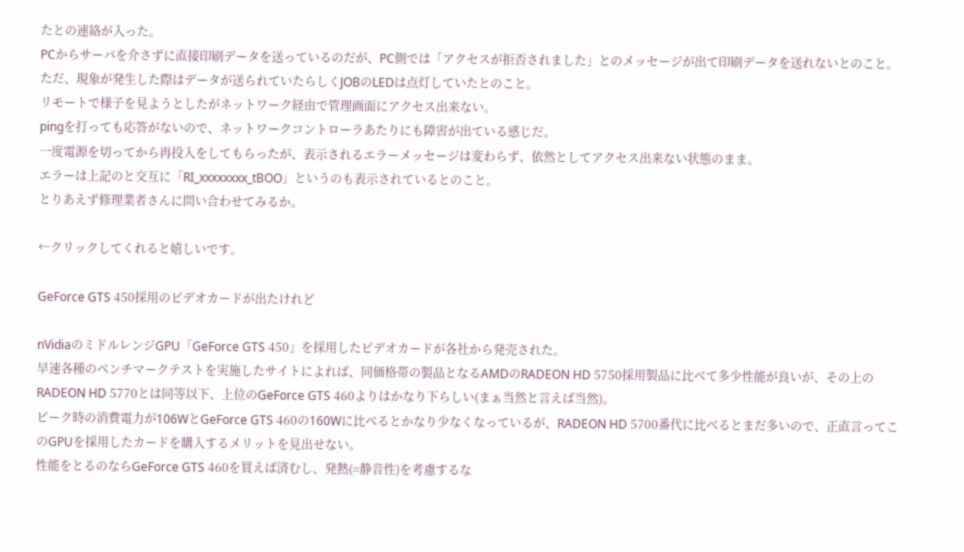たとの連絡が入った。
PCからサーバを介さずに直接印刷データを送っているのだが、PC側では「アクセスが拒否されました」とのメッセージが出て印刷データを送れないとのこと。
ただ、現象が発生した際はデータが送られていたらしくJOBのLEDは点灯していたとのこと。
リモートで様子を見ようとしたがネットワーク経由で管理画面にアクセス出来ない。
pingを打っても応答がないので、ネットワークコントローラあたりにも障害が出ている感じだ。
一度電源を切ってから再投入をしてもらったが、表示されるエラーメッセージは変わらず、依然としてアクセス出来ない状態のまま。
エラーは上記のと交互に「RI_xxxxxxxx_tBOO」というのも表示されているとのこと。
とりあえず修理業者さんに問い合わせてみるか。

←クリックしてくれると嬉しいです。

GeForce GTS 450採用のビデオカードが出たけれど

nVidiaのミドルレンジGPU「GeForce GTS 450」を採用したビデオカードが各社から発売された。
早速各種のベンチマークテストを実施したサイトによれば、同価格帯の製品となるAMDのRADEON HD 5750採用製品に比べて多少性能が良いが、その上のRADEON HD 5770とは同等以下、上位のGeForce GTS 460よりはかなり下らしい(まぁ当然と言えば当然)。
ピーク時の消費電力が106WとGeForce GTS 460の160Wに比べるとかなり少なくなっているが、RADEON HD 5700番代に比べるとまだ多いので、正直言ってこのGPUを採用したカードを購入するメリットを見出せない。
性能をとるのならGeForce GTS 460を買えば済むし、発熱(=静音性)を考慮するな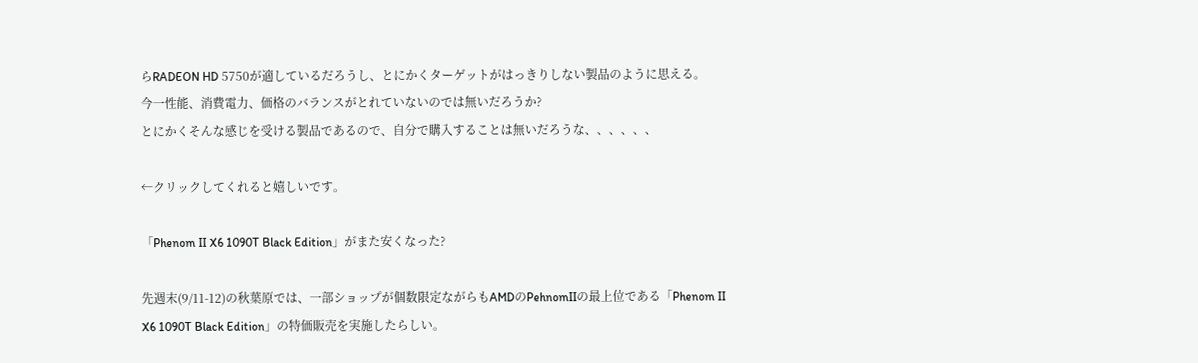らRADEON HD 5750が適しているだろうし、とにかくターゲットがはっきりしない製品のように思える。
今一性能、消費電力、価格のバランスがとれていないのでは無いだろうか?
とにかくそんな感じを受ける製品であるので、自分で購入することは無いだろうな、、、、、、

←クリックしてくれると嬉しいです。

「Phenom II X6 1090T Black Edition」がまた安くなった?

先週末(9/11-12)の秋葉原では、一部ショップが個数限定ながらもAMDのPehnomIIの最上位である「Phenom II X6 1090T Black Edition」の特価販売を実施したらしい。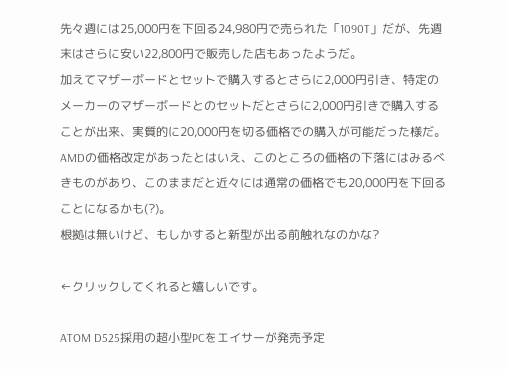先々週には25,000円を下回る24,980円で売られた「1090T」だが、先週末はさらに安い22,800円で販売した店もあったようだ。
加えてマザーボードとセットで購入するとさらに2,000円引き、特定のメーカーのマザーボードとのセットだとさらに2,000円引きで購入することが出来、実質的に20,000円を切る価格での購入が可能だった様だ。
AMDの価格改定があったとはいえ、このところの価格の下落にはみるべきものがあり、このままだと近々には通常の価格でも20,000円を下回ることになるかも(?)。
根拠は無いけど、もしかすると新型が出る前触れなのかな?

←クリックしてくれると嬉しいです。

ATOM D525採用の超小型PCをエイサーが発売予定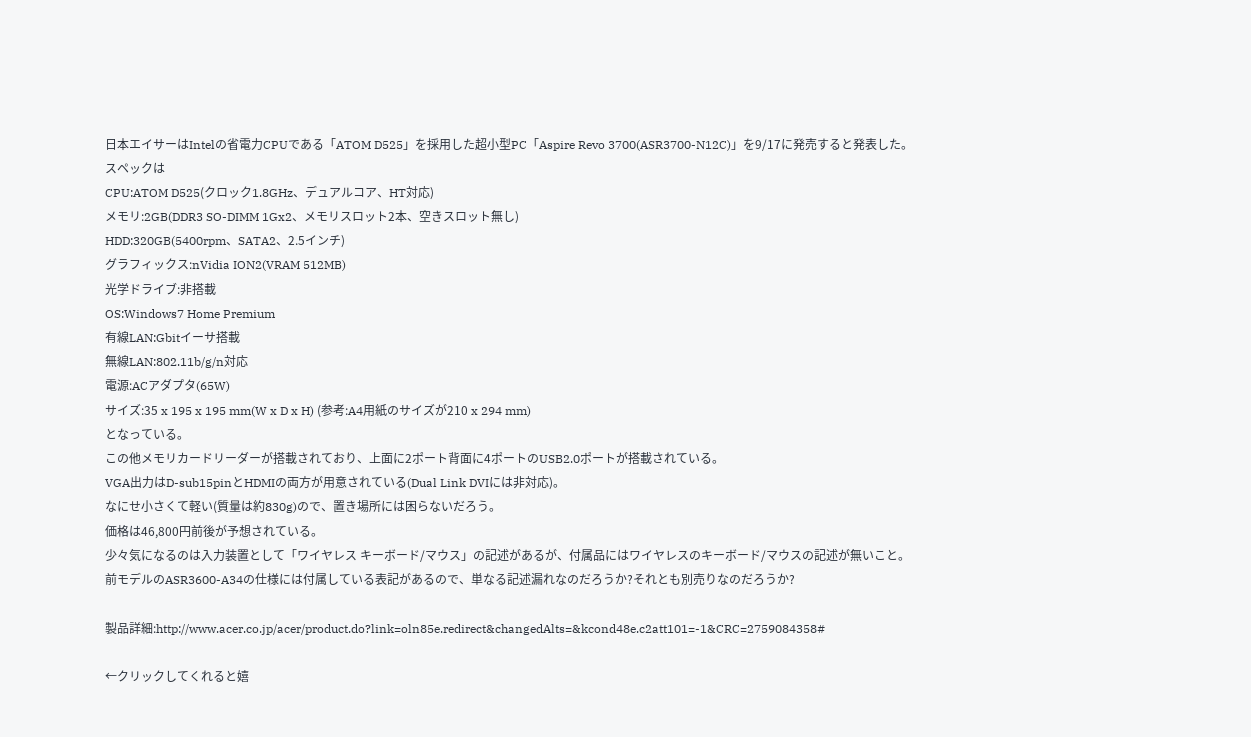日本エイサーはIntelの省電力CPUである「ATOM D525」を採用した超小型PC「Aspire Revo 3700(ASR3700-N12C)」を9/17に発売すると発表した。
スペックは
CPU:ATOM D525(クロック1.8GHz、デュアルコア、HT対応)
メモリ:2GB(DDR3 SO-DIMM 1Gx2、メモリスロット2本、空きスロット無し)
HDD:320GB(5400rpm、SATA2、2.5インチ)
グラフィックス:nVidia ION2(VRAM 512MB)
光学ドライブ:非搭載
OS:Windows7 Home Premium
有線LAN:Gbitイーサ搭載
無線LAN:802.11b/g/n対応
電源:ACアダプタ(65W)
サイズ:35 x 195 x 195 mm(W x D x H) (参考:A4用紙のサイズが210 x 294 mm)
となっている。
この他メモリカードリーダーが搭載されており、上面に2ポート背面に4ポートのUSB2.0ポートが搭載されている。
VGA出力はD-sub15pinとHDMIの両方が用意されている(Dual Link DVIには非対応)。
なにせ小さくて軽い(質量は約830g)ので、置き場所には困らないだろう。
価格は46,800円前後が予想されている。
少々気になるのは入力装置として「ワイヤレス キーボード/マウス」の記述があるが、付属品にはワイヤレスのキーボード/マウスの記述が無いこと。
前モデルのASR3600-A34の仕様には付属している表記があるので、単なる記述漏れなのだろうか?それとも別売りなのだろうか?

製品詳細:http://www.acer.co.jp/acer/product.do?link=oln85e.redirect&changedAlts=&kcond48e.c2att101=-1&CRC=2759084358#

←クリックしてくれると嬉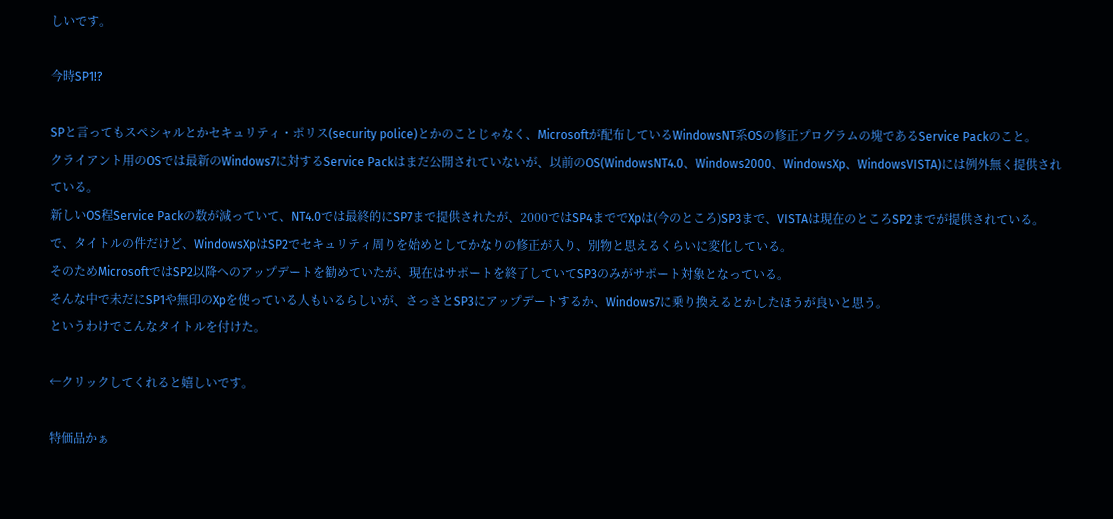しいです。

今時SP1!?

SPと言ってもスペシャルとかセキュリティ・ポリス(security police)とかのことじゃなく、Microsoftが配布しているWindowsNT系OSの修正プログラムの塊であるService Packのこと。
クライアント用のOSでは最新のWindows7に対するService Packはまだ公開されていないが、以前のOS(WindowsNT4.0、Windows2000、WindowsXp、WindowsVISTA)には例外無く提供されている。
新しいOS程Service Packの数が減っていて、NT4.0では最終的にSP7まで提供されたが、2000ではSP4まででXpは(今のところ)SP3まで、VISTAは現在のところSP2までが提供されている。
で、タイトルの件だけど、WindowsXpはSP2でセキュリティ周りを始めとしてかなりの修正が入り、別物と思えるくらいに変化している。
そのためMicrosoftではSP2以降へのアップデートを勧めていたが、現在はサポートを終了していてSP3のみがサポート対象となっている。
そんな中で未だにSP1や無印のXpを使っている人もいるらしいが、さっさとSP3にアップデートするか、Windows7に乗り換えるとかしたほうが良いと思う。
というわけでこんなタイトルを付けた。

←クリックしてくれると嬉しいです。

特価品かぁ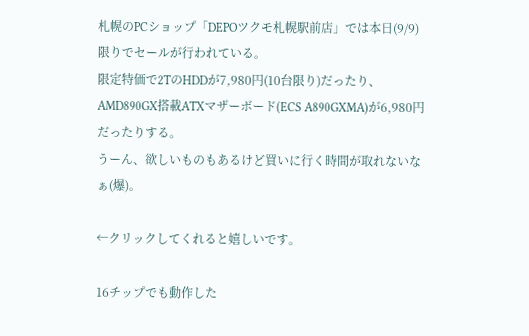札幌のPCショップ「DEPOツクモ札幌駅前店」では本日(9/9)限りでセールが行われている。
限定特価で2TのHDDが7,980円(10台限り)だったり、AMD890GX搭載ATXマザーボード(ECS A890GXMA)が6,980円だったりする。
うーん、欲しいものもあるけど買いに行く時間が取れないなぁ(爆)。

←クリックしてくれると嬉しいです。

16チップでも動作した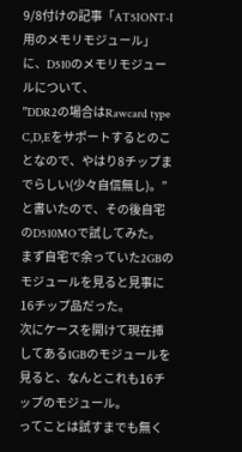9/8付けの記事「AT5IONT-I用のメモリモジュール」に、D510のメモリモジュールについて、
”DDR2の場合はRawcard type C,D,Eをサポートするとのことなので、やはり8チップまでらしい(少々自信無し)。”
と書いたので、その後自宅のD510MOで試してみた。
まず自宅で余っていた2GBのモジュールを見ると見事に16チップ品だった。
次にケースを開けて現在挿してある1GBのモジュールを見ると、なんとこれも16チップのモジュール。
ってことは試すまでも無く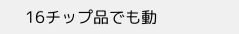16チップ品でも動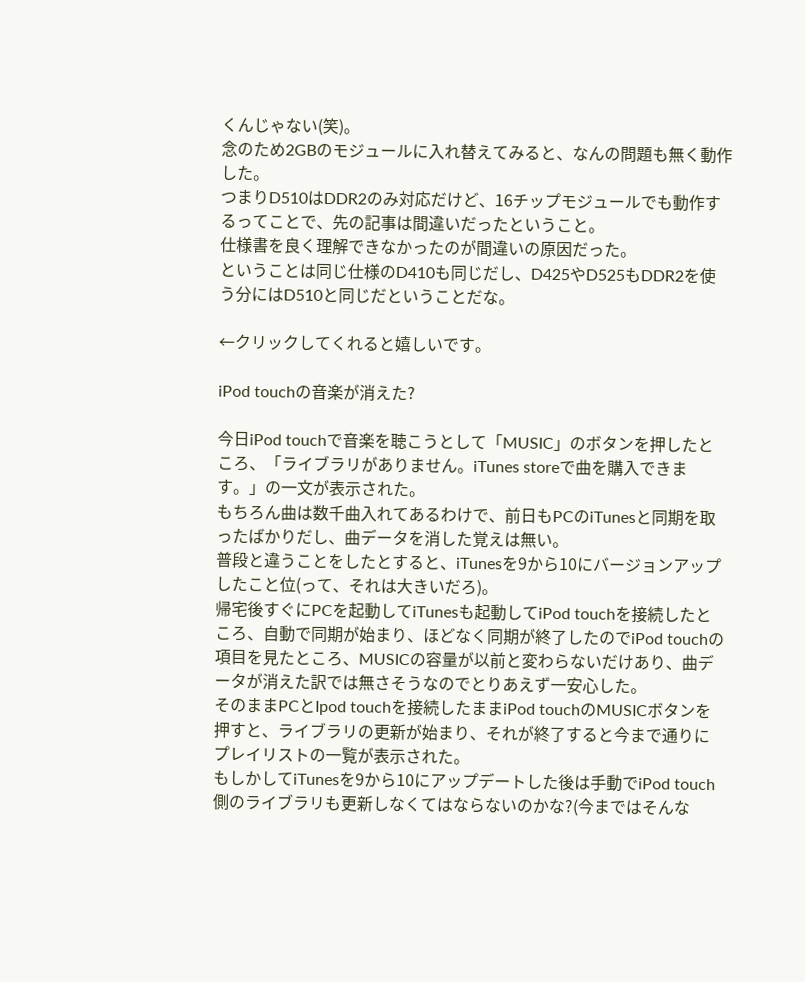くんじゃない(笑)。
念のため2GBのモジュールに入れ替えてみると、なんの問題も無く動作した。
つまりD510はDDR2のみ対応だけど、16チップモジュールでも動作するってことで、先の記事は間違いだったということ。
仕様書を良く理解できなかったのが間違いの原因だった。
ということは同じ仕様のD410も同じだし、D425やD525もDDR2を使う分にはD510と同じだということだな。

←クリックしてくれると嬉しいです。

iPod touchの音楽が消えた?

今日iPod touchで音楽を聴こうとして「MUSIC」のボタンを押したところ、「ライブラリがありません。iTunes storeで曲を購入できます。」の一文が表示された。
もちろん曲は数千曲入れてあるわけで、前日もPCのiTunesと同期を取ったばかりだし、曲データを消した覚えは無い。
普段と違うことをしたとすると、iTunesを9から10にバージョンアップしたこと位(って、それは大きいだろ)。
帰宅後すぐにPCを起動してiTunesも起動してiPod touchを接続したところ、自動で同期が始まり、ほどなく同期が終了したのでiPod touchの項目を見たところ、MUSICの容量が以前と変わらないだけあり、曲データが消えた訳では無さそうなのでとりあえず一安心した。
そのままPCとIpod touchを接続したままiPod touchのMUSICボタンを押すと、ライブラリの更新が始まり、それが終了すると今まで通りにプレイリストの一覧が表示された。
もしかしてiTunesを9から10にアップデートした後は手動でiPod touch側のライブラリも更新しなくてはならないのかな?(今まではそんな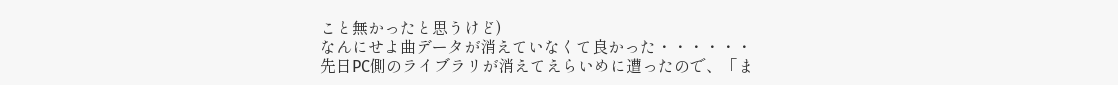こと無かったと思うけど)
なんにせよ曲データが消えていなくて良かった・・・・・・
先日PC側のライブラリが消えてえらいめに遭ったので、「ま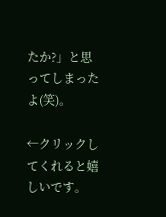たか?」と思ってしまったよ(笑)。

←クリックしてくれると嬉しいです。